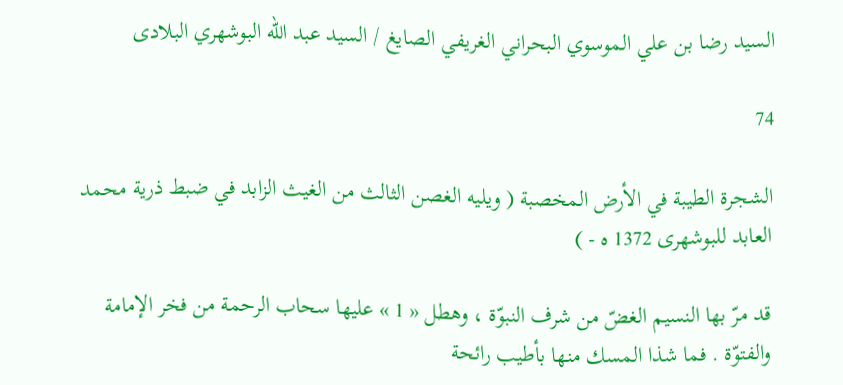السيد رضا بن علي الموسوي البحراني الغريفي الصايغ / السيد عبد الله البوشهري البلادى

74

الشجرة الطيبة في الأرض المخصبة ( ويليه الغصن الثالث من الغيث الزابد في ضبط ذرية محمد العابد للبوشهرى 1372 ه - )

قد مرّ بها النسيم الغضّ من شرف النبوّة ، وهطل « 1 » عليها سحاب الرحمة من فخر الإمامة والفتوّة . فما شذا المسك منها بأطيب رائحة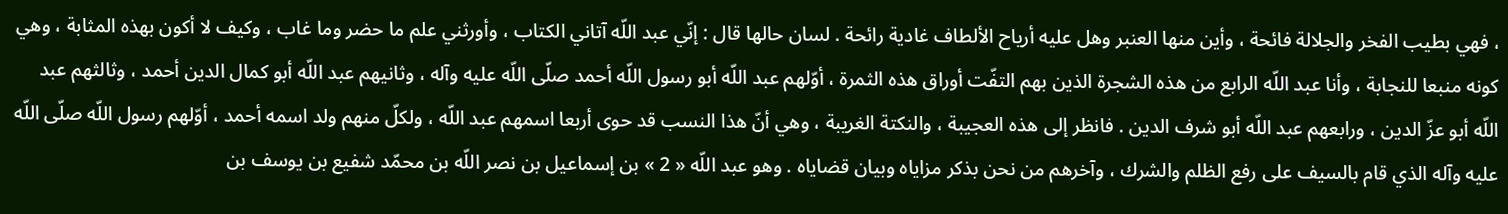، فهي بطيب الفخر والجلالة فائحة ، وأين منها العنبر وهل عليه أرياح الألطاف غادية رائحة . لسان حالها قال : إنّي عبد اللّه آتاني الكتاب ، وأورثني علم ما حضر وما غاب ، وكيف لا أكون بهذه المثابة ، وهي كونه منبعا للنجابة ، وأنا عبد اللّه الرابع من هذه الشجرة الذين بهم التفّت أوراق هذه الثمرة ، أوّلهم عبد اللّه أبو رسول اللّه أحمد صلّى اللّه عليه وآله ، وثانيهم عبد اللّه أبو كمال الدين أحمد ، وثالثهم عبد اللّه أبو عزّ الدين ، ورابعهم عبد اللّه أبو شرف الدين . فانظر إلى هذه العجيبة ، والنكتة الغريبة ، وهي أنّ هذا النسب قد حوى أربعا اسمهم عبد اللّه ، ولكلّ منهم ولد اسمه أحمد ، أوّلهم رسول اللّه صلّى اللّه عليه وآله الذي قام بالسيف على رفع الظلم والشرك ، وآخرهم من نحن بذكر مزاياه وبيان قضاياه . وهو عبد اللّه « 2 » بن إسماعيل بن نصر اللّه بن محمّد شفيع بن يوسف بن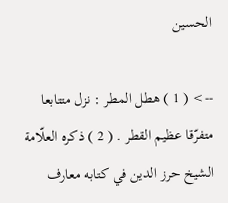الحسين

--> ( 1 ) هطل المطر : نزل متتابعا متفرّقا عظيم القطر . ( 2 ) ذكره العلّامة الشيخ حرز الدين في كتابه معارف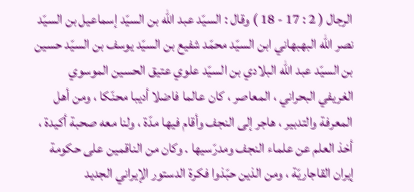الرجال ( 2 : 17 - 18 ) وقال : السيّد عبد اللّه بن السيّد إسماعيل بن السيّد نصر اللّه البهبهاني ابن السيّد محمّد شفيع بن السيّد يوسف بن السيّد حسين بن السيّد عبد اللّه البلادي بن السيّد علوي عتيق الحسين الموسوي الغريفي البحراني ، المعاصر ، كان عالما فاضلا أديبا محنّكا ، ومن أهل المعرفة والتدبير ، هاجر إلى النجف وأقام فيها مدّة ، ولنا معه صحبة أكيدة ، أخذ العلم عن علماء النجف ومدرّسيها . وكان من الناقمين على حكومة إيران القاجاريّة ، ومن الذين حبّذوا فكرة الدستور الإيراني الجديد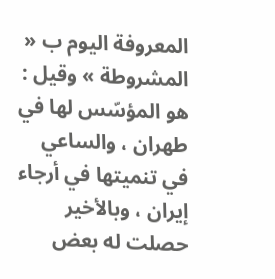المعروفة اليوم ب « المشروطة » وقيل : هو المؤسّس لها في طهران ، والساعي في تنميتها في أرجاء إيران ، وبالأخير حصلت له بعض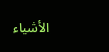الأشياء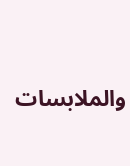والملابسات